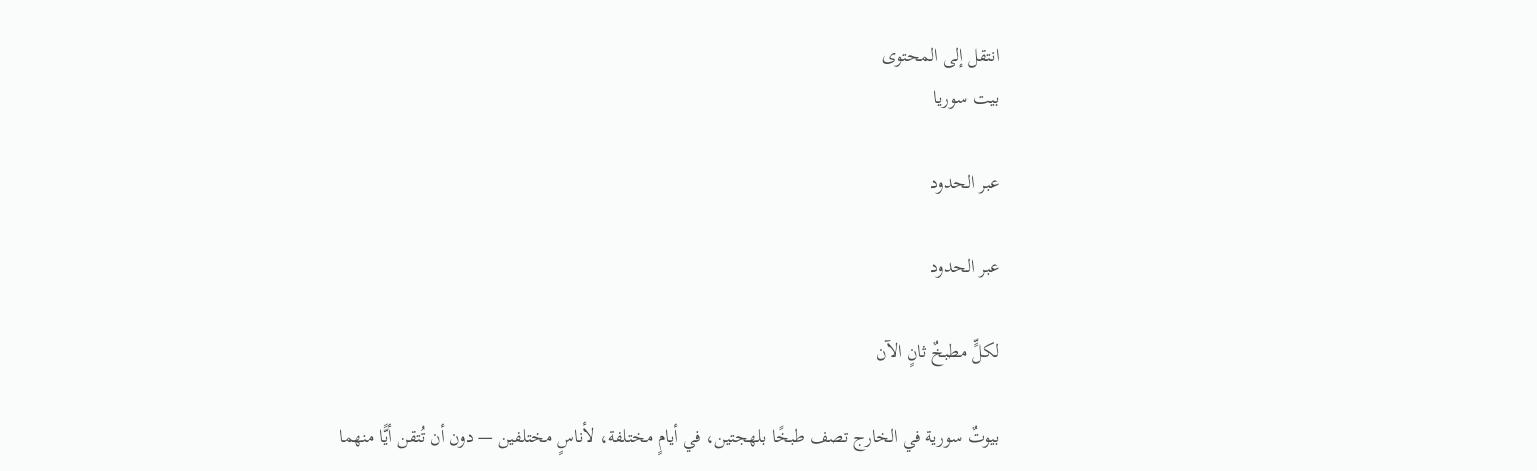انتقل إلى المحتوى
بيت سوريا

عبر الحدود

عبر الحدود

لكلٍّ مطبخٌ ثانٍ الآن

بيوتٌ سورية في الخارج تصف طبخًا بلهجتين، في أيامٍ مختلفة، لأناسٍ مختلفين — دون أن تُتقن أيًّا منهما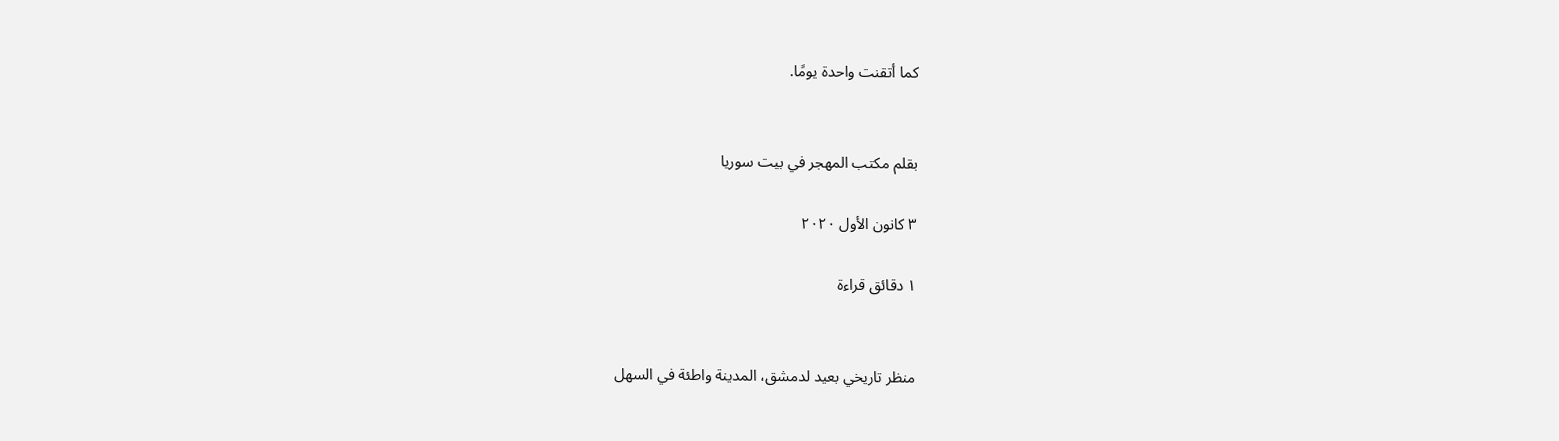كما أتقنت واحدة يومًا.


بقلم مكتب المهجر في بيت سوريا

٣ كانون الأول ٢٠٢٠

١ دقائق قراءة


منظر تاريخي بعيد لدمشق، المدينة واطئة في السهل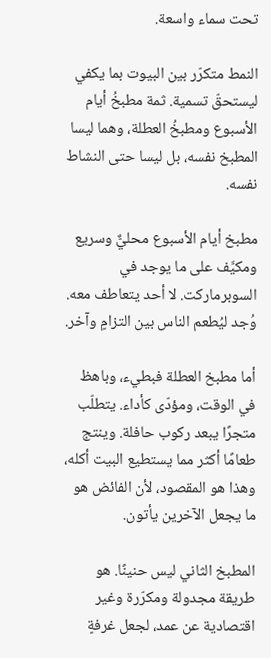تحت سماء واسعة.

النمط متكرّر بين البيوت بما يكفي ليستحقّ تسمية. ثمة مطبخُ أيام الأسبوع ومطبخُ العطلة، وهما ليسا المطبخ نفسه، بل ليسا حتى النشاط نفسه.

مطبخ أيام الأسبوع محليٌّ وسريع ومكيَّف على ما يوجد في السوبرماركت. لا أحد يتعاطف معه. وُجد ليُطعم الناس بين التزامٍ وآخر.

أما مطبخ العطلة فبطيء، وباهظ في الوقت، ومؤدّى كأداء. يتطلّب متجرًا يبعد ركوب حافلة. وينتج طعامًا أكثر مما يستطيع البيت أكله، وهذا هو المقصود، لأن الفائض هو ما يجعل الآخرين يأتون.

المطبخ الثاني ليس حنينًا. هو طريقة مجدولة ومكرّرة وغير اقتصادية عن عمد، لجعل غرفةٍ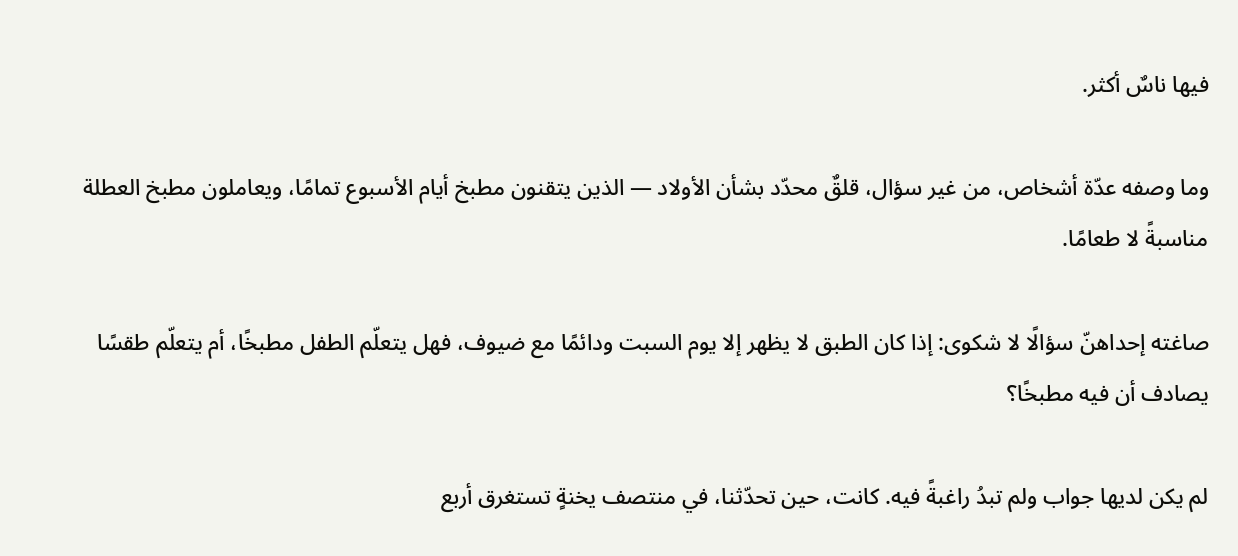فيها ناسٌ أكثر.

وما وصفه عدّة أشخاص، من غير سؤال، قلقٌ محدّد بشأن الأولاد — الذين يتقنون مطبخ أيام الأسبوع تمامًا، ويعاملون مطبخ العطلة مناسبةً لا طعامًا.

صاغته إحداهنّ سؤالًا لا شكوى: إذا كان الطبق لا يظهر إلا يوم السبت ودائمًا مع ضيوف، فهل يتعلّم الطفل مطبخًا، أم يتعلّم طقسًا يصادف أن فيه مطبخًا؟

لم يكن لديها جواب ولم تبدُ راغبةً فيه. كانت، حين تحدّثنا، في منتصف يخنةٍ تستغرق أربع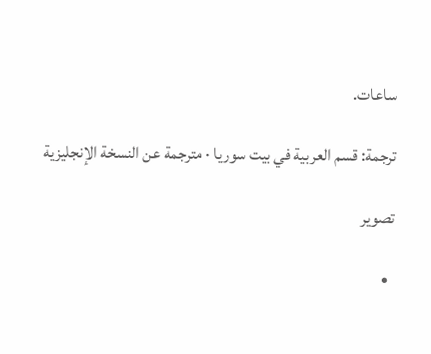ساعات.

ترجمة: قسم العربية في بيت سوريا · مترجمة عن النسخة الإنجليزية

تصوير

  •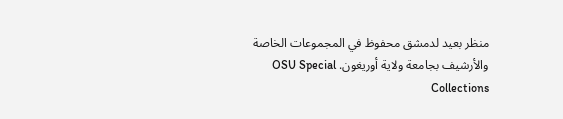منظر بعيد لدمشق محفوظ في المجموعات الخاصة والأرشيف بجامعة ولاية أوريغون. OSU Special Collections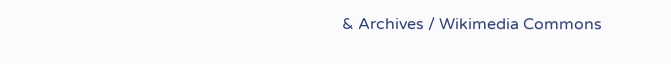& Archives / Wikimedia Commons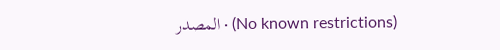(No known restrictions) · المصدر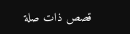قصص ذات صلة